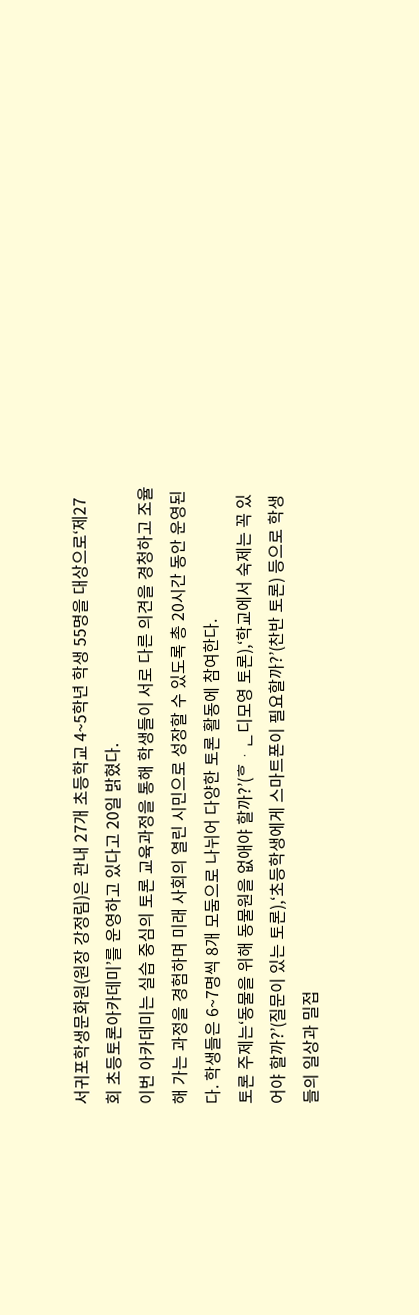서귀포학생문화원(원장 강정림)은 관내 27개 초등학교 4~5학년 학생 55명을 대상으로‘제27회 초등토론아카데미’를 운영하고 있다고 20일 밝혔다.
이번 아카데미는 실습 중심의 토론 교육과정을 통해 학생들이 서로 다른 의견을 경청하고 조율해 가는 과정을 경험하며 미래 사회의 열린 시민으로 성장할 수 있도록 총 20시간 동안 운영된다. 학생들은 6~7명씩 8개 모둠으로 나뉘어 다양한 토론 활동에 참여한다.
토론 주제는‘동물을 위해 동물원을 없애야 할까?’(ᄒᆞᆫ디모영 토론),‘학교에서 숙제는 꼭 있어야 할까?’(질문이 있는 토론),‘초등학생에게 스마트폰이 필요할까?’(찬반 토론) 등으로 학생들의 일상과 밀접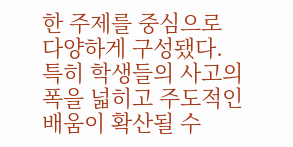한 주제를 중심으로 다양하게 구성됐다.
특히 학생들의 사고의 폭을 넓히고 주도적인 배움이 확산될 수